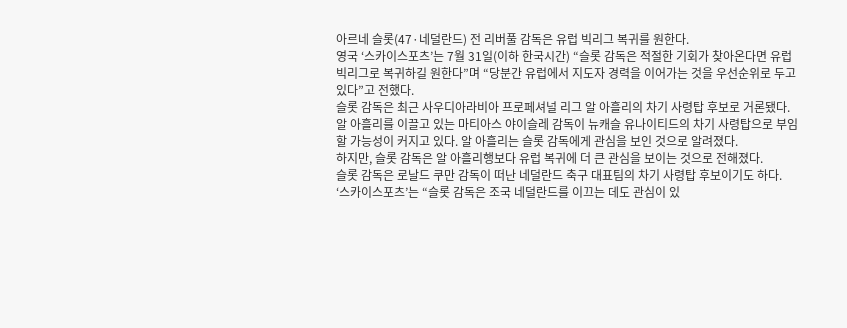아르네 슬롯(47·네덜란드) 전 리버풀 감독은 유럽 빅리그 복귀를 원한다.
영국 ‘스카이스포츠’는 7월 31일(이하 한국시간) “슬롯 감독은 적절한 기회가 찾아온다면 유럽 빅리그로 복귀하길 원한다”며 “당분간 유럽에서 지도자 경력을 이어가는 것을 우선순위로 두고 있다”고 전했다.
슬롯 감독은 최근 사우디아라비아 프로페셔널 리그 알 아흘리의 차기 사령탑 후보로 거론됐다.
알 아흘리를 이끌고 있는 마티아스 야이슬레 감독이 뉴캐슬 유나이티드의 차기 사령탑으로 부임할 가능성이 커지고 있다. 알 아흘리는 슬롯 감독에게 관심을 보인 것으로 알려졌다.
하지만, 슬롯 감독은 알 아흘리행보다 유럽 복귀에 더 큰 관심을 보이는 것으로 전해졌다.
슬롯 감독은 로날드 쿠만 감독이 떠난 네덜란드 축구 대표팀의 차기 사령탑 후보이기도 하다.
‘스카이스포츠’는 “슬롯 감독은 조국 네덜란드를 이끄는 데도 관심이 있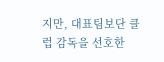지만, 대표팀보단 클럽 감독을 선호한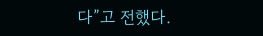다”고 전했다.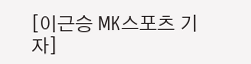[이근승 MK스포츠 기자]